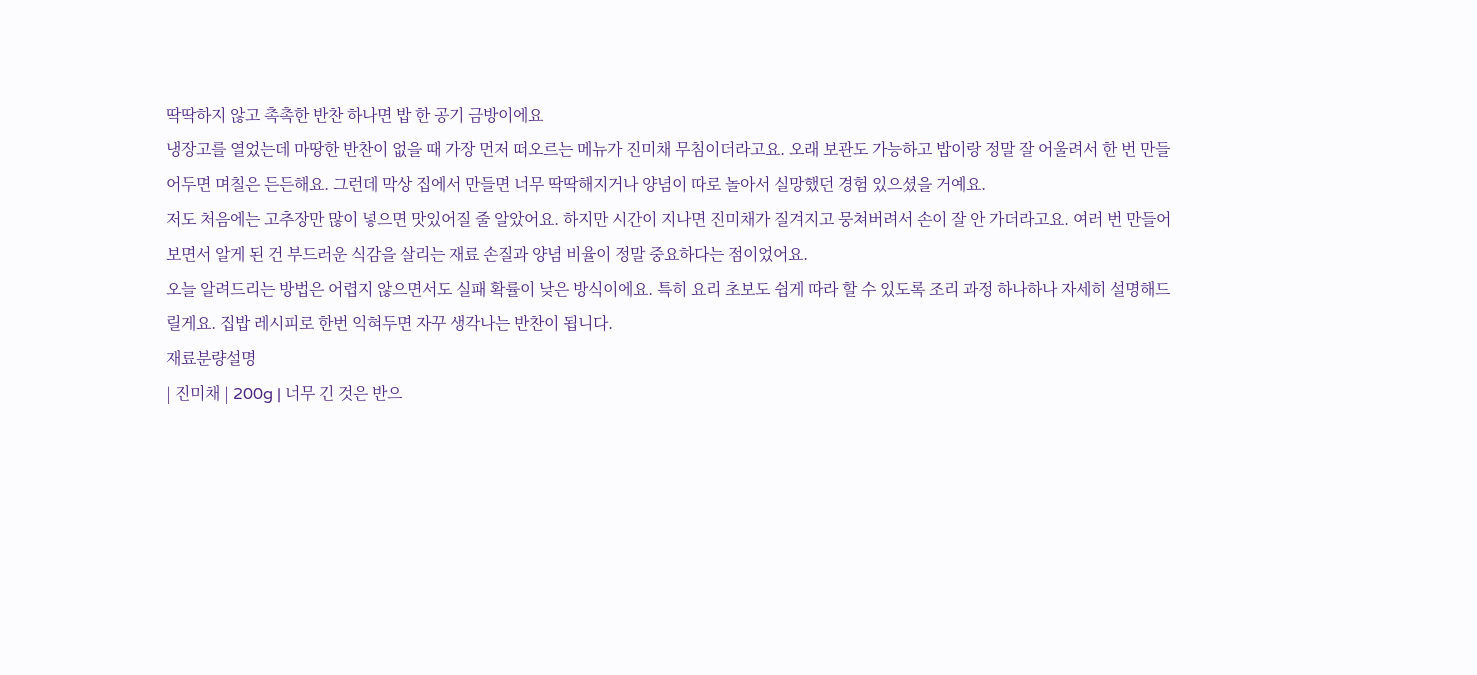딱딱하지 않고 촉촉한 반찬 하나면 밥 한 공기 금방이에요
냉장고를 열었는데 마땅한 반찬이 없을 때 가장 먼저 떠오르는 메뉴가 진미채 무침이더라고요. 오래 보관도 가능하고 밥이랑 정말 잘 어울려서 한 번 만들어두면 며칠은 든든해요. 그런데 막상 집에서 만들면 너무 딱딱해지거나 양념이 따로 놀아서 실망했던 경험 있으셨을 거예요.
저도 처음에는 고추장만 많이 넣으면 맛있어질 줄 알았어요. 하지만 시간이 지나면 진미채가 질겨지고 뭉쳐버려서 손이 잘 안 가더라고요. 여러 번 만들어보면서 알게 된 건 부드러운 식감을 살리는 재료 손질과 양념 비율이 정말 중요하다는 점이었어요.
오늘 알려드리는 방법은 어렵지 않으면서도 실패 확률이 낮은 방식이에요. 특히 요리 초보도 쉽게 따라 할 수 있도록 조리 과정 하나하나 자세히 설명해드릴게요. 집밥 레시피로 한번 익혀두면 자꾸 생각나는 반찬이 됩니다.
재료분량설명
| 진미채 | 200g | 너무 긴 것은 반으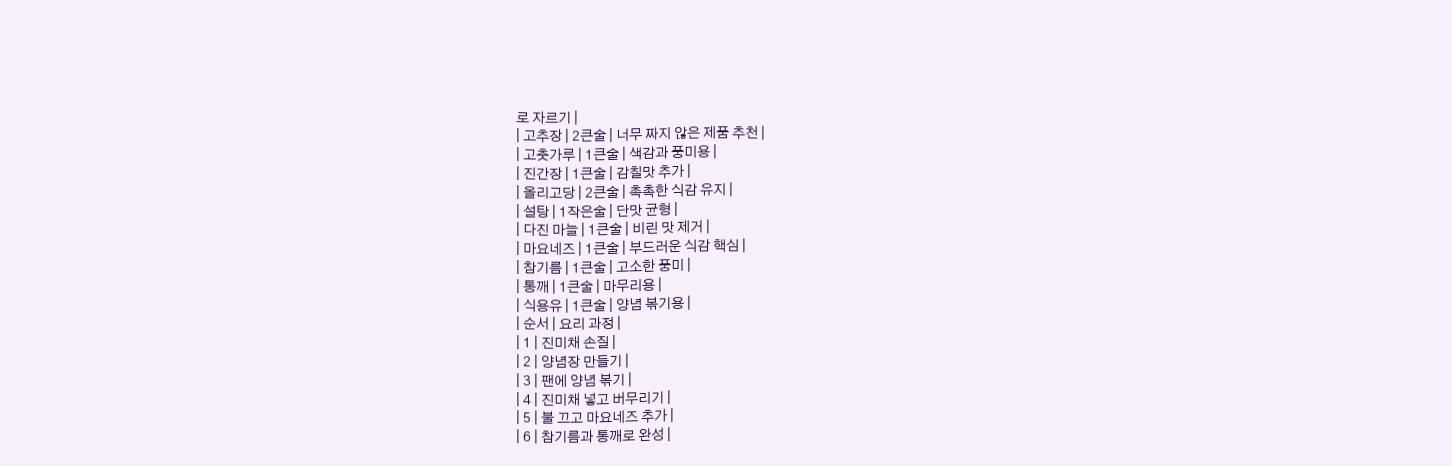로 자르기 |
| 고추장 | 2큰술 | 너무 짜지 않은 제품 추천 |
| 고춧가루 | 1큰술 | 색감과 풍미용 |
| 진간장 | 1큰술 | 감칠맛 추가 |
| 올리고당 | 2큰술 | 촉촉한 식감 유지 |
| 설탕 | 1작은술 | 단맛 균형 |
| 다진 마늘 | 1큰술 | 비린 맛 제거 |
| 마요네즈 | 1큰술 | 부드러운 식감 핵심 |
| 참기름 | 1큰술 | 고소한 풍미 |
| 통깨 | 1큰술 | 마무리용 |
| 식용유 | 1큰술 | 양념 볶기용 |
| 순서 | 요리 과정 |
| 1 | 진미채 손질 |
| 2 | 양념장 만들기 |
| 3 | 팬에 양념 볶기 |
| 4 | 진미채 넣고 버무리기 |
| 5 | 불 끄고 마요네즈 추가 |
| 6 | 참기름과 통깨로 완성 |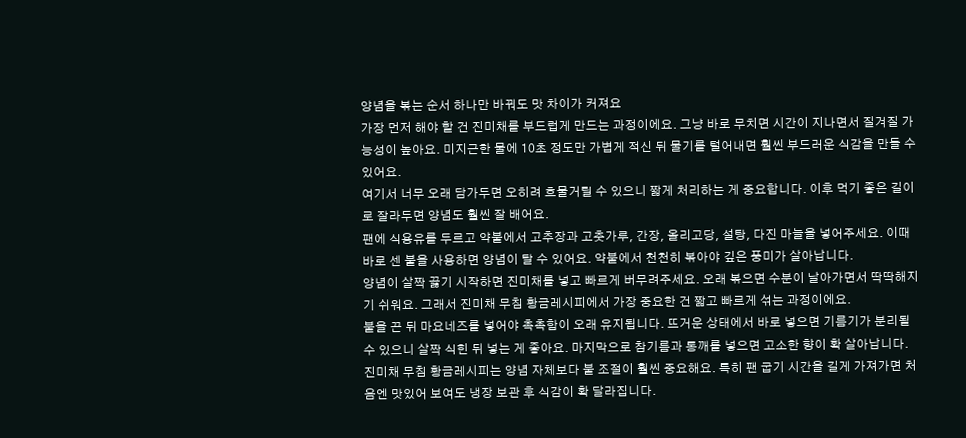양념을 볶는 순서 하나만 바꿔도 맛 차이가 커져요
가장 먼저 해야 할 건 진미채를 부드럽게 만드는 과정이에요. 그냥 바로 무치면 시간이 지나면서 질겨질 가능성이 높아요. 미지근한 물에 10초 정도만 가볍게 적신 뒤 물기를 털어내면 훨씬 부드러운 식감을 만들 수 있어요.
여기서 너무 오래 담가두면 오히려 흐물거릴 수 있으니 짧게 처리하는 게 중요합니다. 이후 먹기 좋은 길이로 잘라두면 양념도 훨씬 잘 배어요.
팬에 식용유를 두르고 약불에서 고추장과 고춧가루, 간장, 올리고당, 설탕, 다진 마늘을 넣어주세요. 이때 바로 센 불을 사용하면 양념이 탈 수 있어요. 약불에서 천천히 볶아야 깊은 풍미가 살아납니다.
양념이 살짝 끓기 시작하면 진미채를 넣고 빠르게 버무려주세요. 오래 볶으면 수분이 날아가면서 딱딱해지기 쉬워요. 그래서 진미채 무침 황금레시피에서 가장 중요한 건 짧고 빠르게 섞는 과정이에요.
불을 끈 뒤 마요네즈를 넣어야 촉촉함이 오래 유지됩니다. 뜨거운 상태에서 바로 넣으면 기름기가 분리될 수 있으니 살짝 식힌 뒤 넣는 게 좋아요. 마지막으로 참기름과 통깨를 넣으면 고소한 향이 확 살아납니다.
진미채 무침 황금레시피는 양념 자체보다 불 조절이 훨씬 중요해요. 특히 팬 굽기 시간을 길게 가져가면 처음엔 맛있어 보여도 냉장 보관 후 식감이 확 달라집니다.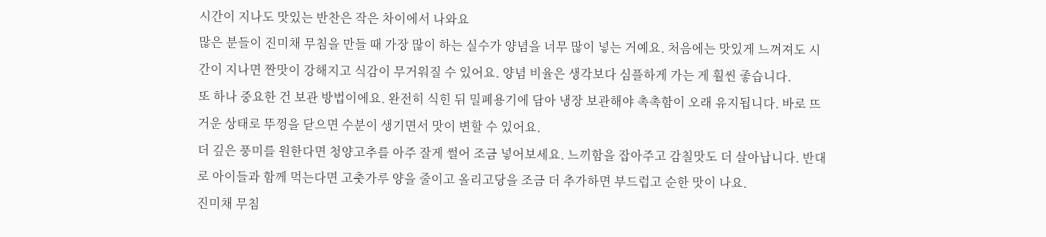시간이 지나도 맛있는 반찬은 작은 차이에서 나와요
많은 분들이 진미채 무침을 만들 때 가장 많이 하는 실수가 양념을 너무 많이 넣는 거예요. 처음에는 맛있게 느껴져도 시간이 지나면 짠맛이 강해지고 식감이 무거워질 수 있어요. 양념 비율은 생각보다 심플하게 가는 게 훨씬 좋습니다.
또 하나 중요한 건 보관 방법이에요. 완전히 식힌 뒤 밀폐용기에 담아 냉장 보관해야 촉촉함이 오래 유지됩니다. 바로 뜨거운 상태로 뚜껑을 닫으면 수분이 생기면서 맛이 변할 수 있어요.
더 깊은 풍미를 원한다면 청양고추를 아주 잘게 썰어 조금 넣어보세요. 느끼함을 잡아주고 감칠맛도 더 살아납니다. 반대로 아이들과 함께 먹는다면 고춧가루 양을 줄이고 올리고당을 조금 더 추가하면 부드럽고 순한 맛이 나요.
진미채 무침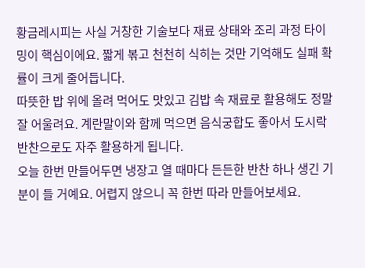황금레시피는 사실 거창한 기술보다 재료 상태와 조리 과정 타이밍이 핵심이에요. 짧게 볶고 천천히 식히는 것만 기억해도 실패 확률이 크게 줄어듭니다.
따뜻한 밥 위에 올려 먹어도 맛있고 김밥 속 재료로 활용해도 정말 잘 어울려요. 계란말이와 함께 먹으면 음식궁합도 좋아서 도시락 반찬으로도 자주 활용하게 됩니다.
오늘 한번 만들어두면 냉장고 열 때마다 든든한 반찬 하나 생긴 기분이 들 거예요. 어렵지 않으니 꼭 한번 따라 만들어보세요.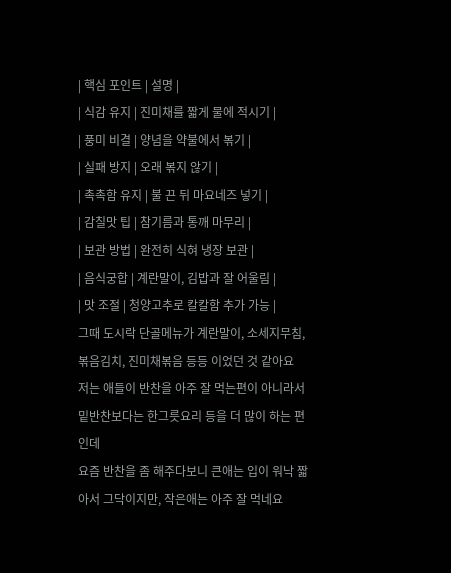| 핵심 포인트 | 설명 |
| 식감 유지 | 진미채를 짧게 물에 적시기 |
| 풍미 비결 | 양념을 약불에서 볶기 |
| 실패 방지 | 오래 볶지 않기 |
| 촉촉함 유지 | 불 끈 뒤 마요네즈 넣기 |
| 감칠맛 팁 | 참기름과 통깨 마무리 |
| 보관 방법 | 완전히 식혀 냉장 보관 |
| 음식궁합 | 계란말이, 김밥과 잘 어울림 |
| 맛 조절 | 청양고추로 칼칼함 추가 가능 |
그때 도시락 단골메뉴가 계란말이, 소세지무침, 볶음김치, 진미채볶음 등등 이었던 것 같아요
저는 애들이 반찬을 아주 잘 먹는편이 아니라서 밑반찬보다는 한그릇요리 등을 더 많이 하는 편인데
요즘 반찬을 좀 해주다보니 큰애는 입이 워낙 짧아서 그닥이지만, 작은애는 아주 잘 먹네요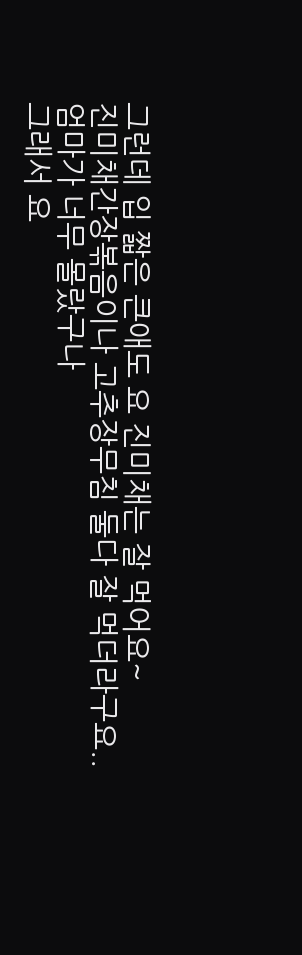그런데 입 짧은 큰애도 요 진미채는 잘 먹어요~
진미채간장볶음이나 고추장무침 둘다 잘 먹더라구요..
엄마가 너무 몰랐구나
그래서 요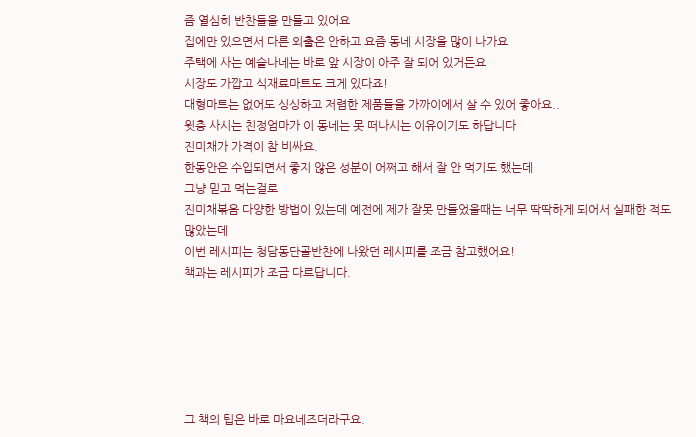즘 열심히 반찬들을 만들고 있어요
집에만 있으면서 다른 외출은 안하고 요즘 동네 시장을 많이 나가요
주택에 사는 예슬나네는 바로 앞 시장이 아주 잘 되어 있거든요
시장도 가깝고 식재료마트도 크게 있다죠!
대형마트는 없어도 싱싱하고 저렴한 제품들을 가까이에서 살 수 있어 좋아요..
윗층 사시는 친정엄마가 이 동네는 못 떠나시는 이유이기도 하답니다
진미채가 가격이 참 비싸요.
한동안은 수입되면서 좋지 않은 성분이 어쩌고 해서 잘 안 먹기도 했는데
그냥 믿고 먹는걸로
진미채볶음 다양한 방법이 있는데 예전에 제가 잘못 만들었을때는 너무 딱딱하게 되어서 실패한 적도 많았는데
이번 레시피는 청담동단골반찬에 나왔던 레시피를 조금 참고했어요!
책과는 레시피가 조금 다르답니다.






그 책의 팁은 바로 마요네즈더라구요.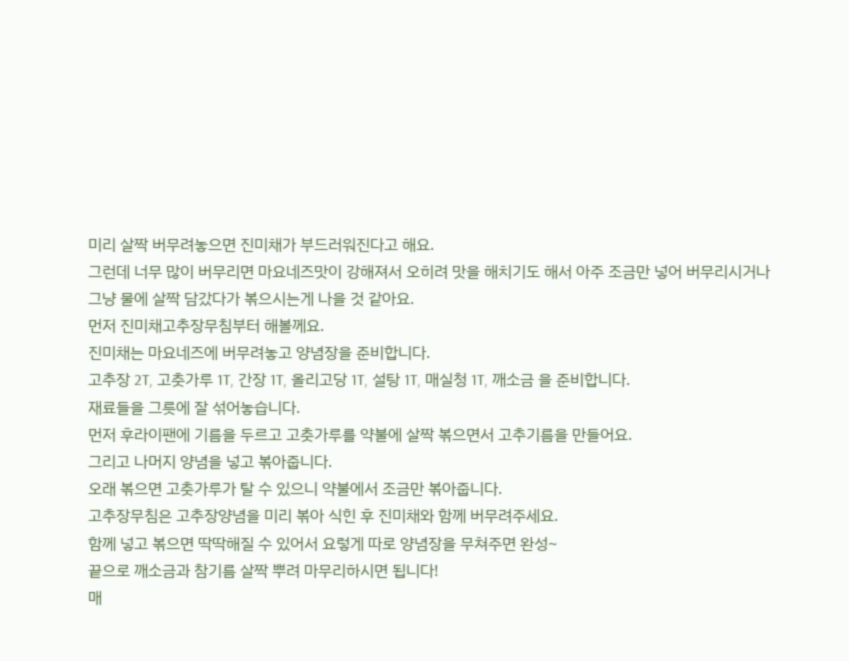미리 살짝 버무려놓으면 진미채가 부드러워진다고 해요.
그런데 너무 많이 버무리면 마요네즈맛이 강해져서 오히려 맛을 해치기도 해서 아주 조금만 넣어 버무리시거나
그냥 물에 살짝 담갔다가 볶으시는게 나을 것 같아요.
먼저 진미채고추장무침부터 해볼께요.
진미채는 마요네즈에 버무려놓고 양념장을 준비합니다.
고추장 2T, 고춧가루 1T, 간장 1T, 올리고당 1T, 설탕 1T, 매실청 1T, 깨소금 을 준비합니다.
재료들을 그릇에 잘 섞어놓습니다.
먼저 후라이팬에 기름을 두르고 고춧가루를 약불에 살짝 볶으면서 고추기름을 만들어요.
그리고 나머지 양념을 넣고 볶아줍니다.
오래 볶으면 고춧가루가 탈 수 있으니 약불에서 조금만 볶아줍니다.
고추장무침은 고추장양념을 미리 볶아 식힌 후 진미채와 함께 버무려주세요.
함께 넣고 볶으면 딱딱해질 수 있어서 요렇게 따로 양념장을 무쳐주면 완성~
끝으로 깨소금과 참기름 살짝 뿌려 마무리하시면 됩니다!
매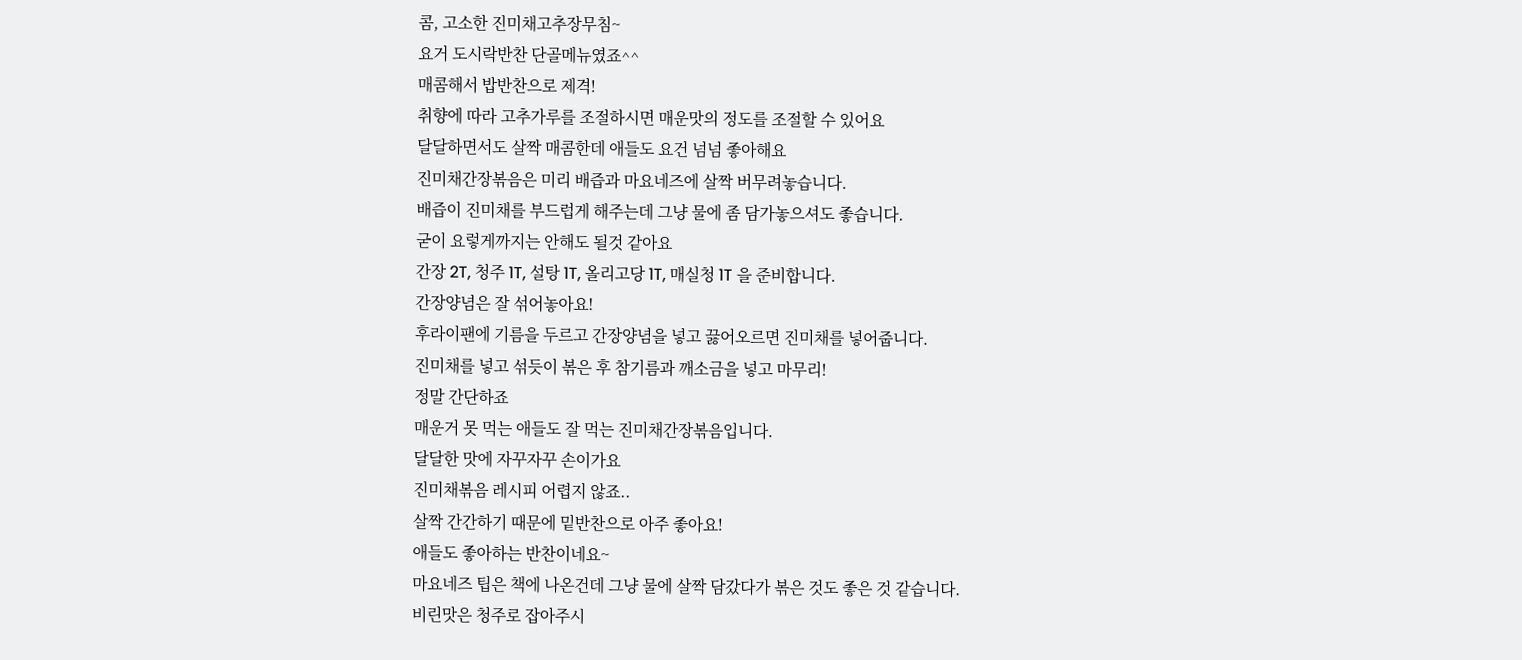콤, 고소한 진미채고추장무침~
요거 도시락반찬 단골메뉴였죠^^
매콤해서 밥반찬으로 제격!
취향에 따라 고추가루를 조절하시면 매운맛의 정도를 조절할 수 있어요
달달하면서도 살짝 매콤한데 애들도 요건 넘넘 좋아해요
진미채간장볶음은 미리 배즙과 마요네즈에 살짝 버무려놓습니다.
배즙이 진미채를 부드럽게 해주는데 그냥 물에 좀 담가놓으셔도 좋습니다.
굳이 요렇게까지는 안해도 될것 같아요
간장 2T, 청주 1T, 설탕 1T, 올리고당 1T, 매실청 1T 을 준비합니다.
간장양념은 잘 섞어놓아요!
후라이팬에 기름을 두르고 간장양념을 넣고 끓어오르면 진미채를 넣어줍니다.
진미채를 넣고 섞듯이 볶은 후 참기름과 깨소금을 넣고 마무리!
정말 간단하죠
매운거 못 먹는 애들도 잘 먹는 진미채간장볶음입니다.
달달한 맛에 자꾸자꾸 손이가요
진미채볶음 레시피 어렵지 않죠..
살짝 간간하기 때문에 밑반찬으로 아주 좋아요!
애들도 좋아하는 반찬이네요~
마요네즈 팁은 책에 나온건데 그냥 물에 살짝 담갔다가 볶은 것도 좋은 것 같습니다.
비린맛은 청주로 잡아주시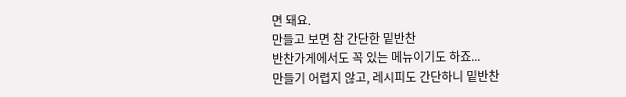면 돼요.
만들고 보면 참 간단한 밑반찬
반찬가게에서도 꼭 있는 메뉴이기도 하죠...
만들기 어렵지 않고, 레시피도 간단하니 밑반찬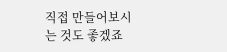직접 만들어보시는 것도 좋겠죠